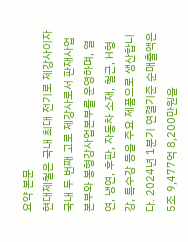요약 본문
현대제철은 국내 최대 전기로 제강사이자 국내 두 번째 고로 제강사로서 판재사업본부와 봉형강사업본부를 운영하며, 열연, 냉연, 후판, 자동차 소재, 철근, H형강, 특수강 등을 주요 제품으로 생산합니다. 2024년 1분기 연결기준 순매출액은 5조 9,477억 8,200만원을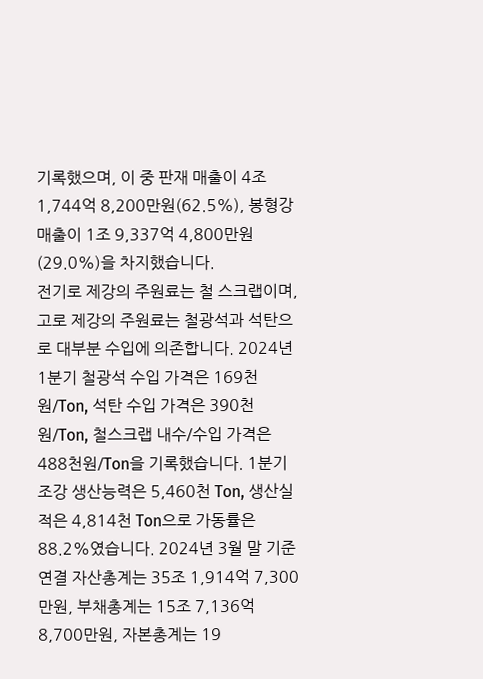기록했으며, 이 중 판재 매출이 4조 1,744억 8,200만원(62.5%), 봉형강 매출이 1조 9,337억 4,800만원(29.0%)을 차지했습니다.
전기로 제강의 주원료는 철 스크랩이며, 고로 제강의 주원료는 철광석과 석탄으로 대부분 수입에 의존합니다. 2024년 1분기 철광석 수입 가격은 169천원/Ton, 석탄 수입 가격은 390천원/Ton, 철스크랩 내수/수입 가격은 488천원/Ton을 기록했습니다. 1분기 조강 생산능력은 5,460천 Ton, 생산실적은 4,814천 Ton으로 가동률은 88.2%였습니다. 2024년 3월 말 기준 연결 자산총계는 35조 1,914억 7,300만원, 부채총계는 15조 7,136억 8,700만원, 자본총계는 19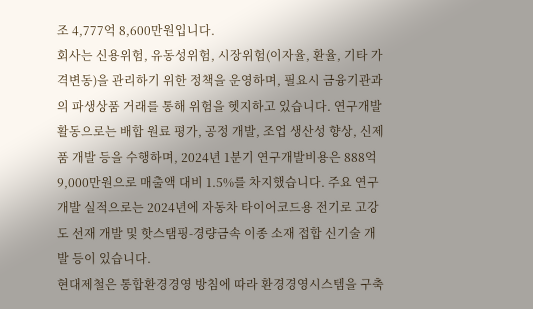조 4,777억 8,600만원입니다.
회사는 신용위험, 유동성위험, 시장위험(이자율, 환율, 기타 가격변동)을 관리하기 위한 정책을 운영하며, 필요시 금융기관과의 파생상품 거래를 통해 위험을 헷지하고 있습니다. 연구개발 활동으로는 배합 원료 평가, 공정 개발, 조업 생산성 향상, 신제품 개발 등을 수행하며, 2024년 1분기 연구개발비용은 888억 9,000만원으로 매출액 대비 1.5%를 차지했습니다. 주요 연구개발 실적으로는 2024년에 자동차 타이어코드용 전기로 고강도 선재 개발 및 핫스탬핑-경량금속 이종 소재 접합 신기술 개발 등이 있습니다.
현대제철은 통합환경경영 방침에 따라 환경경영시스템을 구축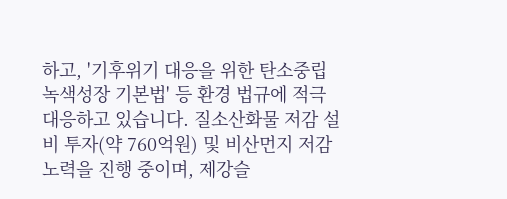하고, '기후위기 대응을 위한 탄소중립 녹색성장 기본법' 등 환경 법규에 적극 대응하고 있습니다. 질소산화물 저감 설비 투자(약 760억원) 및 비산먼지 저감 노력을 진행 중이며, 제강슬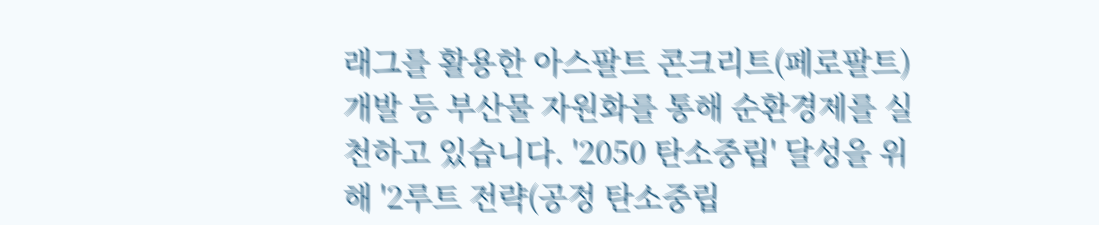래그를 활용한 아스팔트 콘크리트(페로팔트) 개발 등 부산물 자원화를 통해 순환경제를 실천하고 있습니다. '2050 탄소중립' 달성을 위해 '2루트 전략(공정 탄소중립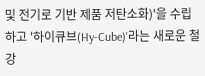및 전기로 기반 제품 저탄소화)'을 수립하고 '하이큐브(Hy-Cube)'라는 새로운 철강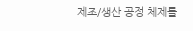제조/생산 공정 체제를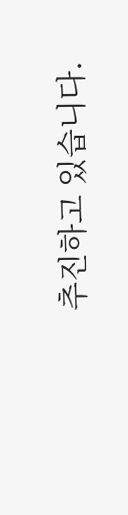추진하고 있습니다.